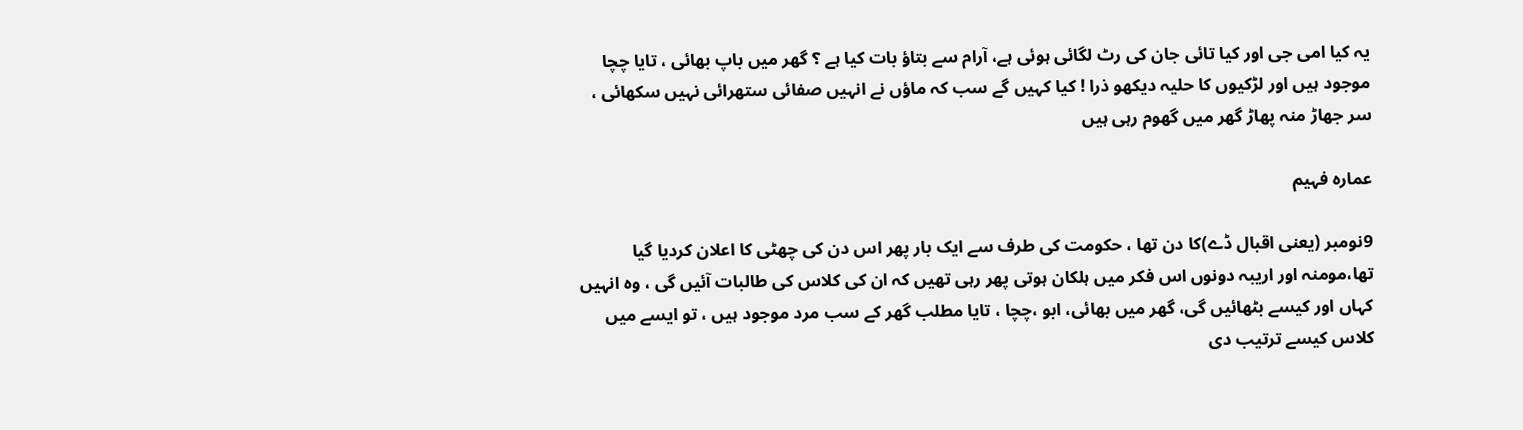یہ کیا امی جی اور کیا تائی جان کی رٹ لگائی ہوئی ہے، آرام سے بتاؤ بات کیا ہے ؟ گھر میں باپ بھائی ، تایا چچا موجود ہیں اور لڑکیوں کا حلیہ دیکھو ذرا ! کیا کہیں گے سب کہ ماؤں نے انہیں صفائی ستھرائی نہیں سکھائی ، سر جھاڑ منہ پھاڑ گھر میں گھوم رہی ہیں

عمارہ فہیم

9نومبر (یعنی اقبال ڈے)کا دن تھا ، حکومت کی طرف سے ایک بار پھر اس دن کی چھٹی کا اعلان کردیا گیا تھا،مومنہ اور اریبہ دونوں اس فکر میں ہلکان ہوتی پھر رہی تھیں کہ ان کی کلاس کی طالبات آئیں گی ، وہ انہیں کہاں اور کیسے بٹھائیں گی، گھر میں بھائی، ابو ،چچا ، تایا مطلب گھر کے سب مرد موجود ہیں ، تو ایسے میں کلاس کیسے ترتیب دی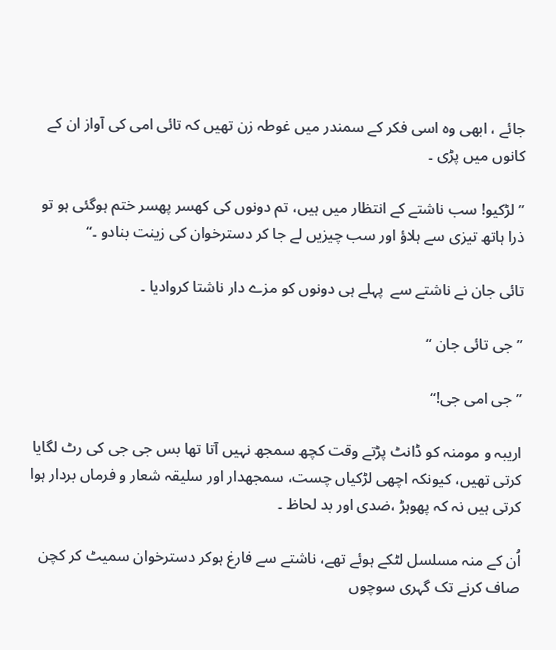جائے ، ابھی وہ اسی فکر کے سمندر میں غوطہ زن تھیں کہ تائی امی کی آواز ان کے کانوں میں پڑی ۔

” لڑکیو! سب ناشتے کے انتظار میں ہیں، تم دونوں کی کھسر پھسر ختم ہوگئی ہو تو ذرا ہاتھ تیزی سے ہلاؤ اور سب چیزیں لے جا کر دسترخوان کی زینت بنادو ۔“

تائی جان نے ناشتے سے  پہلے ہی دونوں کو مزے دار ناشتا کروادیا ۔

”جی تائی جان “

”جی امی جی!“

اریبہ و مومنہ کو ڈانٹ پڑتے وقت کچھ سمجھ نہیں آتا تھا بس جی جی کی رٹ لگایا کرتی تھیں، کیونکہ اچھی لڑکیاں چست، سمجھدار اور سلیقہ شعار و فرماں بردار ہوا کرتی ہیں نہ کہ پھوہڑ ،ضدی اور بد لحاظ ۔

اُن کے منہ مسلسل لٹکے ہوئے تھے، ناشتے سے فارغ ہوکر دسترخوان سمیٹ کر کچن صاف کرنے تک گہری سوچوں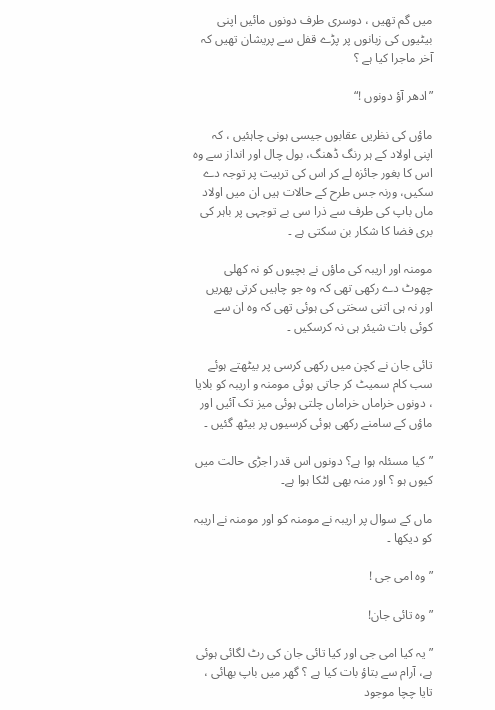میں گم تھیں ، دوسری طرف دونوں مائیں اپنی بیٹیوں کی زبانوں پر پڑے قفل سے پریشان تھیں کہ آخر ماجرا کیا ہے ؟

”ادھر آؤ دونوں !“

ماؤں کی نظریں عقابوں جیسی ہونی چاہئیں ، کہ اپنی اولاد کے ہر رنگ ڈھنگ، بول چال اور انداز سے وہ اس کا بغور جائزہ لے کر اس کی تربیت پر توجہ دے سکیں، ورنہ جس طرح کے حالات ہیں ان میں اولاد ماں باپ کی طرف سے ذرا سی بے توجہی پر باہر کی بری فضا کا شکار بن سکتی ہے ۔

مومنہ اور اریبہ کی ماؤں نے بچیوں کو نہ کھلی چھوٹ دے رکھی تھی کہ وہ جو چاہیں کرتی پھریں اور نہ ہی اتنی سختی کی ہوئی تھی کہ وہ ان سے کوئی بات شیئر ہی نہ کرسکیں ۔

تائی جان نے کچن میں رکھی کرسی پر بیٹھتے ہوئے سب کام سمیٹ کر جاتی ہوئی مومنہ و اریبہ کو بلایا ، دونوں خراماں خراماں چلتی ہوئی میز تک آئیں اور ماؤں کے سامنے رکھی ہوئی کرسیوں پر بیٹھ گئیں ۔

”کیا مسئلہ ہوا ہے؟ دونوں اس قدر اجڑی حالت میں کیوں ہو ؟ اور منہ بھی لٹکا ہوا ہے۔

ماں کے سوال پر اریبہ نے مومنہ کو اور مومنہ نے اریبہ کو دیکھا ۔

”وہ امی جی !

”وہ تائی جان!

”یہ کیا امی جی اور کیا تائی جان کی رٹ لگائی ہوئی ہے، آرام سے بتاؤ بات کیا ہے ؟ گھر میں باپ بھائی ، تایا چچا موجود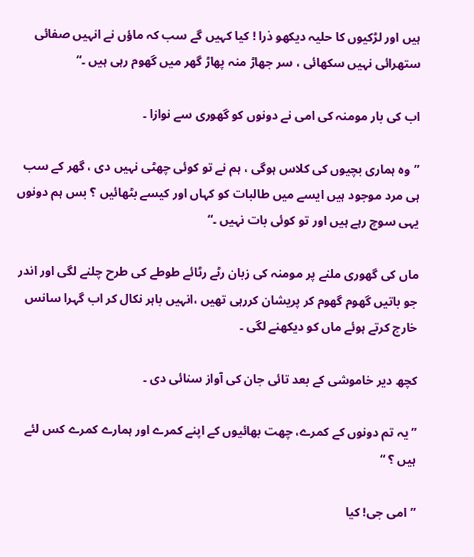ہیں اور لڑکیوں کا حلیہ دیکھو ذرا ! کیا کہیں گے سب کہ ماؤں نے انہیں صفائی ستھرائی نہیں سکھائی ، سر جھاڑ منہ پھاڑ گھر میں گھوم رہی ہیں ۔“

اب کی بار مومنہ کی امی نے دونوں کو گھوری سے نوازا ۔

”وہ ہماری بچیوں کی کلاس ہوگی ، ہم نے تو کوئی چھٹی نہیں دی ، گھر کے سب ہی مرد موجود ہیں ایسے میں طالبات کو کہاں اور کیسے بٹھائیں ؟ بس ہم دونوں یہی سوچ رہے ہیں اور تو کوئی بات نہیں ۔“

ماں کی گھوری ملنے پر مومنہ کی زبان رٹے رٹائے طوطے کی طرح چلنے لگی اور اندر جو باتیں گھوم گھوم کر پریشان کررہی تھیں ،انہیں باہر نکال کر اب گہرا سانس خارج کرتے ہوئے ماں کو دیکھنے لگی ۔

کچھ دیر خاموشی کے بعد تائی جان کی آواز سنائی دی ۔

”یہ تم دونوں کے کمرے، چھت بھائیوں کے اپنے کمرے اور ہمارے کمرے کس لئے ہیں ؟ “

”امی جی! کیا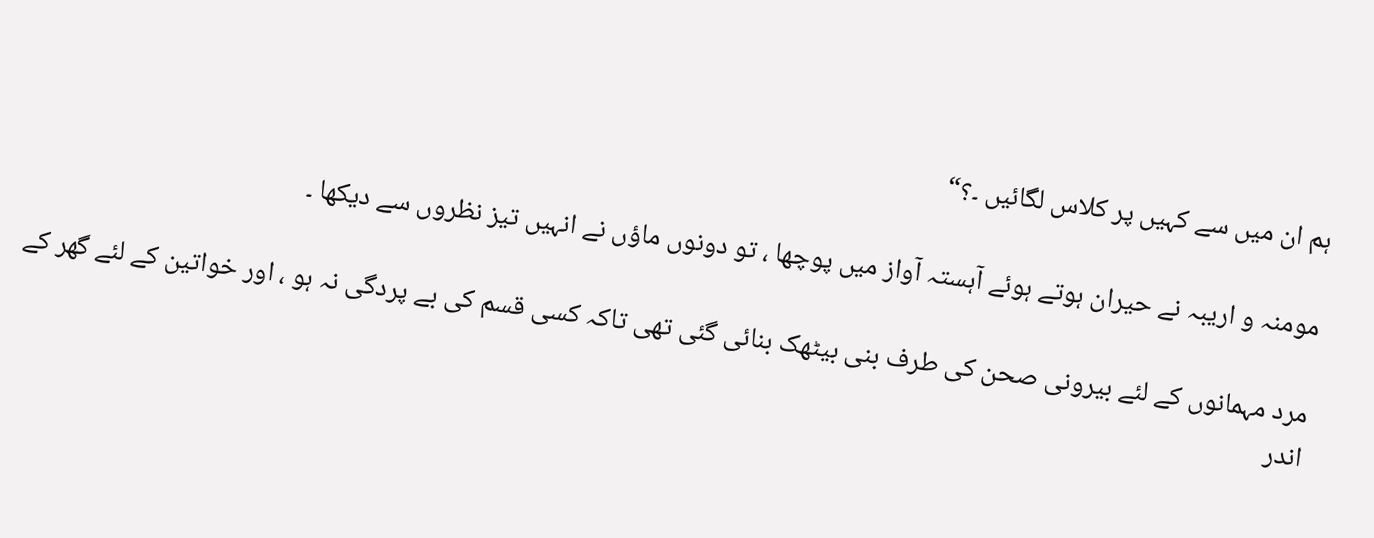ہم ان میں سے کہیں پر کلاس لگائیں ۔؟“

مومنہ و اریبہ نے حیران ہوتے ہوئے آہستہ آواز میں پوچھا ، تو دونوں ماؤں نے انہیں تیز نظروں سے دیکھا ۔

مرد مہمانوں کے لئے بیرونی صحن کی طرف بنی بیٹھک بنائی گئی تھی تاکہ کسی قسم کی بے پردگی نہ ہو ، اور خواتین کے لئے گھر کے اندر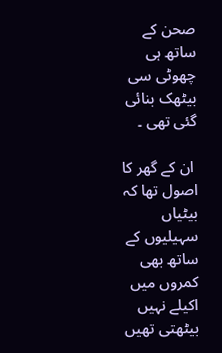صحن کے ساتھ ہی چھوٹی سی بیٹھک بنائی گئی تھی ۔

 ان کے گھر کا اصول تھا کہ بیٹیاں سہیلیوں کے ساتھ بھی کمروں میں اکیلے نہیں بیٹھتی تھیں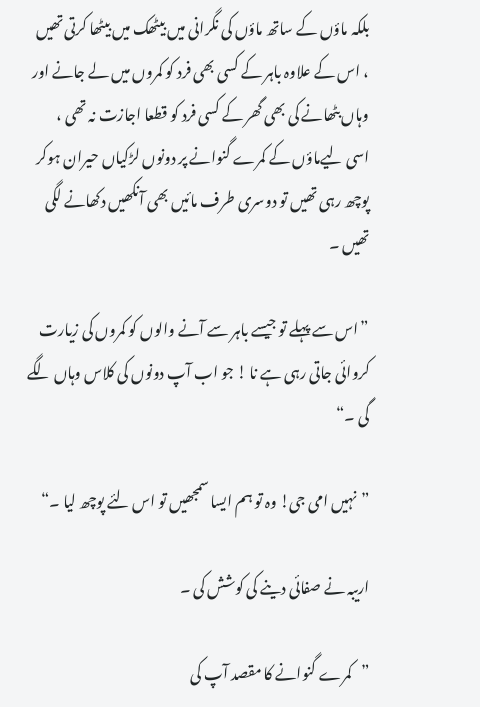بلکہ ماؤں کے ساتھ ماؤں کی نگرانی میں بیٹھک میں بیٹھا کرتی تھیں ، اس کے علاوہ باہر کے کسی بھی فرد کو کمروں میں لے جانے اور وہاں بٹھانے کی بھی گھر کے کسی فرد کو قطعا اجازت نہ تھی ، اسی لیےماؤں کے کمرے گنوانے پر دونوں لڑکیاں حیران ہوکر پوچھ رہی تھیں تو دوسری طرف مائیں بھی آنکھیں دکھانے لگی تھیں ۔

”اس سے پہلے تو جیسے باہر سے آنے والوں کو کمروں کی زیارت کروائی جاتی رہی ہے نا ! جو اب آپ دونوں کی کلاس وہاں لگے گی ۔“

”نہیں امی جی! وہ تو ہم ایسا سمجھیں تو اس لئے پوچھ لیا ۔“

اریبہ نے صفائی دینے کی کوشش کی ۔

”کمرے گنوانے کا مقصد آپ کی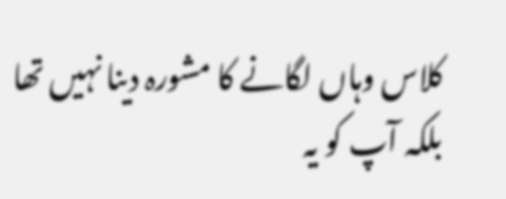کلاس وہاں لگانے کا مشورہ دینا نہیں تھا بلکہ آپ کو یہ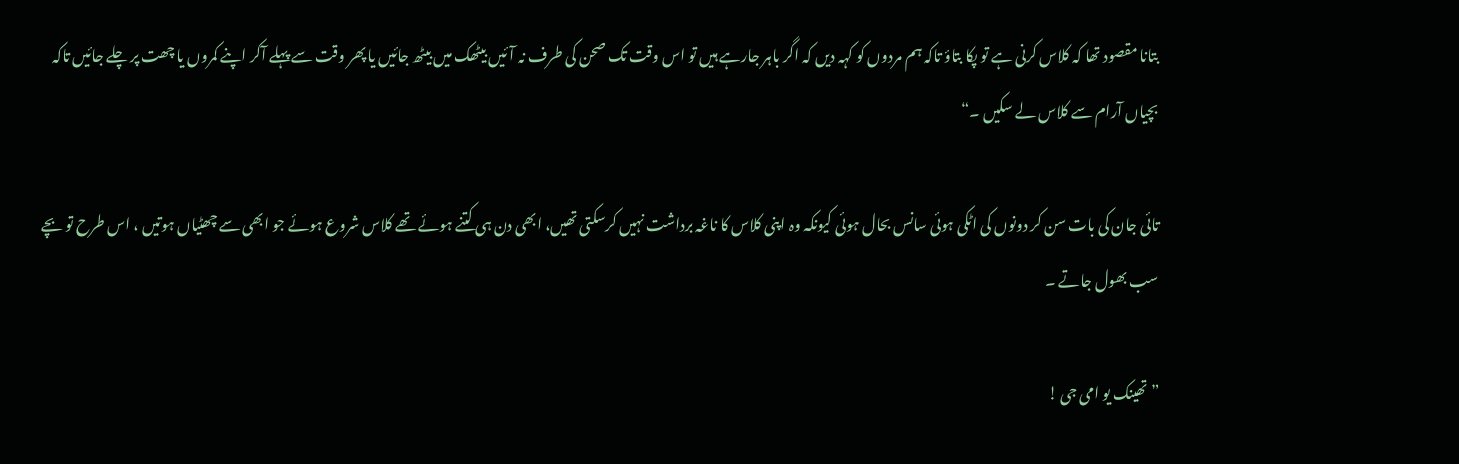بتانا مقصود تھا کہ کلاس کرنی ہے تو پکا بتاؤ تاکہ ہم مردوں کو کہہ دیں کہ اگر باہر جارہے ہیں تو اس وقت تک صحن کی طرف نہ آئیں بیٹھک میں بیٹھ جائیں یا پھر وقت سے پہلے آکر اپنے کمروں یا چھت پر چلے جائیں تاکہ بچیاں آرام سے کلاس لے سکیں ۔“

تائی جان کی بات سن کر دونوں کی اٹکی ہوئی سانس بحال ہوئی کیونکہ وہ اپنی کلاس کا ناغہ برداشت نہیں کرسکتی تھیں، ابھی دن ہی کتنے ہوئے تھے کلاس شروع ہوئے جو ابھی سے چھٹیاں ہوتیں ، اس طرح تو بچے سب بھول جاتے ۔

”تھینک یو امی جی !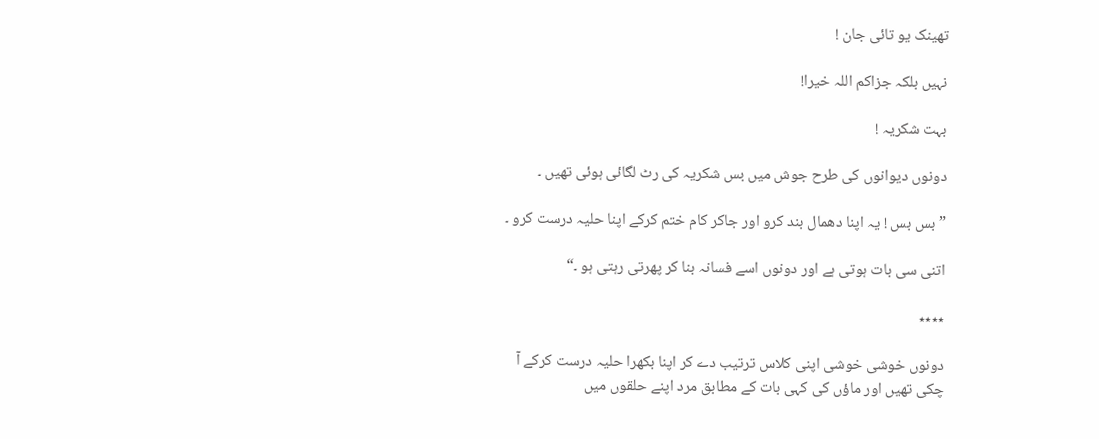تھینک یو تائی جان !

نہیں بلکہ جزاکم اللہ خیرا!

بہت شکریہ !

دونوں دیوانوں کی طرح جوش میں بس شکریہ کی رٹ لگائی ہوئی تھیں ۔

”بس بس ! یہ اپنا دھمال بند کرو اور جاکر کام ختم کرکے اپنا حلیہ درست کرو ۔

اتنی سی بات ہوتی ہے اور دونوں اسے فسانہ بنا کر پھرتی رہتی ہو ۔“

٭٭٭٭

دونوں خوشی خوشی اپنی کلاس ترتیب دے کر اپنا بکھرا حلیہ درست کرکے آ چکی تھیں اور ماؤں کی کہی بات کے مطابق مرد اپنے حلقوں میں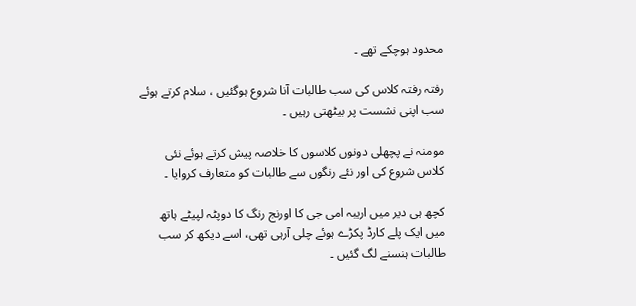محدود ہوچکے تھے ۔

رفتہ رفتہ کلاس کی سب طالبات آنا شروع ہوگئیں ، سلام کرتے ہوئے سب اپنی نشست پر بیٹھتی رہیں ۔

مومنہ نے پچھلی دونوں کلاسوں کا خلاصہ پیش کرتے ہوئے نئی کلاس شروع کی اور نئے رنگوں سے طالبات کو متعارف کروایا ۔

کچھ ہی دیر میں اریبہ امی جی کا اورنج رنگ کا دوپٹہ لپیٹے ہاتھ میں ایک پلے کارڈ پکڑے ہوئے چلی آرہی تھی، اسے دیکھ کر سب طالبات ہنسنے لگ گئیں ۔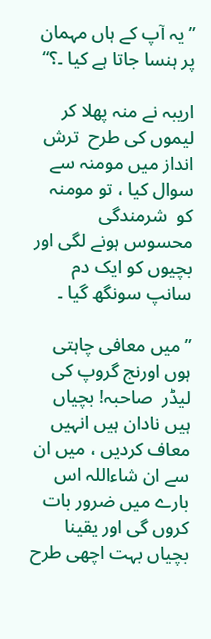”یہ آپ کے ہاں مہمان پر ہنسا جاتا ہے کیا ۔؟“

اریبہ نے منہ پھلا کر لیموں کی طرح  ترش انداز میں مومنہ سے سوال کیا ، تو مومنہ کو  شرمندگی محسوس ہونے لگی اور بچیوں کو ایک دم سانپ سونگھ گیا ۔

”میں معافی چاہتی ہوں اورنج گروپ کی لیڈر  صاحبہ! بچیاں ہیں نادان ہیں انہیں معاف کردیں ، میں ان سے ان شاءاللہ اس بارے میں ضرور بات کروں گی اور یقینا بچیاں بہت اچھی طرح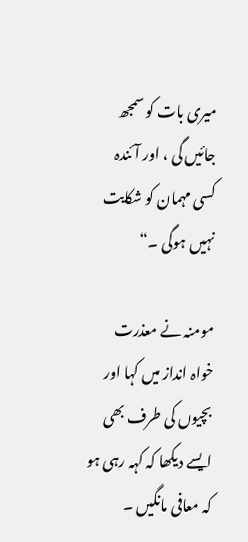میری بات کو سمجھ جائیں گی ، اور آئندہ کسی مہمان کو شکایت نہیں ہوگی ۔“

مومنہ نے معذرت خواہ انداز میں کہا اور بچیوں کی طرف بھی ایسے دیکھا کہ کہہ رہی ہو کہ معافی مانگیں ۔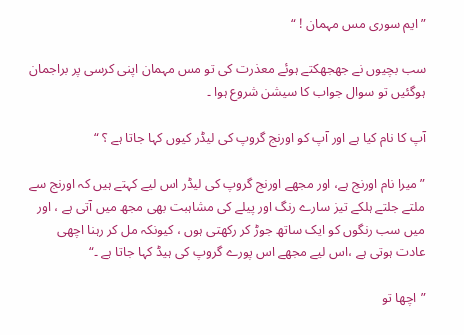”ایم سوری مس مہمان ! “

سب بچیوں نے جھجھکتے ہوئے معذرت کی تو مس مہمان اپنی کرسی پر براجمان ہوگئیں تو سوال جواب کا سیشن شروع ہوا ۔

آپ کا نام کیا ہے اور آپ کو اورنج گروپ کی لیڈر کیوں کہا جاتا ہے ؟ “

”میرا نام اورنج ہے، اور مجھے اورنج گروپ کی لیڈر اس لیے کہتے ہیں کہ اورنج سے ملتے جلتے ہلکے تیز سارے رنگ اور پیلے کی مشاہبت بھی مجھ میں آتی ہے ، اور میں سب رنگوں کو ایک ساتھ جوڑ کر رکھتی ہوں ، کیونکہ مل کر رہنا اچھی عادت ہوتی ہے ،اس لیے مجھے اس پورے گروپ کی ہیڈ کہا جاتا ہے ۔“

”اچھا تو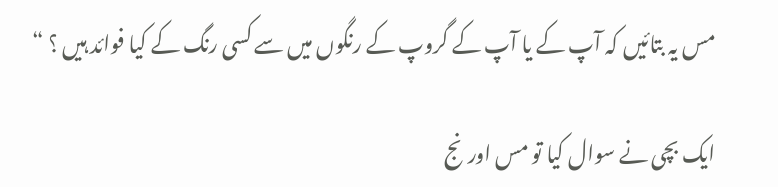مس یہ بتائیں کہ آپ کے یا آپ کے گروپ کے رنگوں میں سے کسی رنگ کے کیا فوائد ہیں ؟ “

ایک بچی نے سوال کیا تو مس اورنج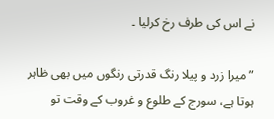نے اس کی طرف رخ کرلیا ۔

”میرا زرد و پیلا رنگ قدرتی رنگوں میں بھی ظاہر ہوتا ہے، سورج کے طلوع و غروب کے وقت تو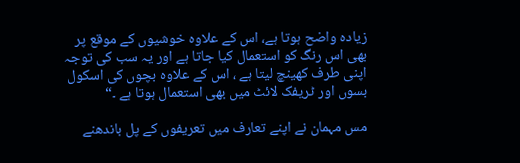زیادہ واضح ہوتا ہے، اس کے علاوہ خوشیوں کے موقع پر بھی اس رنگ کو استعمال کیا جاتا ہے اور یہ سب کی توجہ اپنی طرف کھینچ لیتا ہے ، اس کے علاوہ بچوں کی اسکول بسوں اور ٹریفک لائٹ میں بھی استعمال ہوتا ہے ۔“

مس مہمان نے اپنے تعارف میں تعریفوں کے پل باندھنے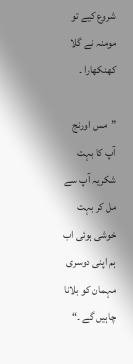شروع کیے تو مومنہ نے گلا کھنکھارا ۔

”مس اورنج آپ کا بہت شکریہ آپ سے مل کر بہت خوشی ہوئی اب ہم اپنی دوسری مہمان کو بلانا چاہیں گے ۔“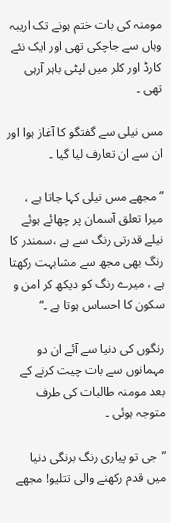مومنہ کی بات ختم ہونے تک اریبہ وہاں سے جاچکی تھی اور ایک نئے کارڈ اور کلر میں لپٹی باہر آرہی تھی ۔

مس نیلی سے گفتگو کا آغاز ہوا اور ان سے ان تعارف لیا گیا ۔

”مجھے مس نیلی کہا جاتا ہے ، میرا تعلق آسمان پر چھائے ہوئے نیلے قدرتی رنگ سے ہے ،سمندر کا رنگ بھی مجھ سے مشابہت رکھتا ہے ، میرے رنگ کو دیکھ کر امن و سکون کا احساس ہوتا ہے ۔“

رنگوں کی دنیا سے آئے ان دو مہمانوں سے بات چیت کرنے کے بعد مومنہ طالبات کی طرف متوجہ ہوئی ۔

”جی تو پیاری رنگ برنگی دنیا میں قدم رکھنے والی تتلیو! مجھے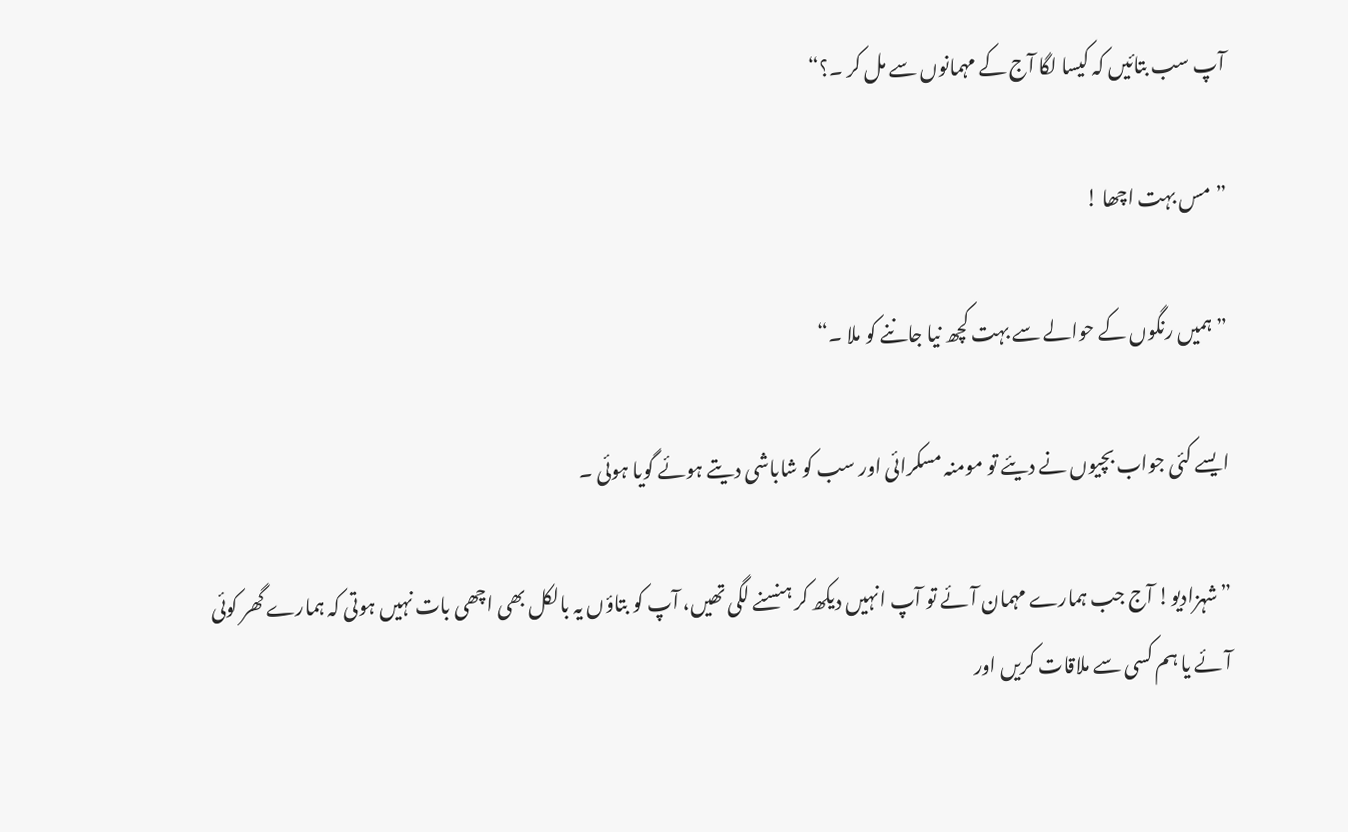آپ سب بتائیں کہ کیسا لگا آج کے مہمانوں سے مل کر ۔؟“

”مس بہت اچھا !

”ہمیں رنگوں کے حوالے سے بہت کچھ نیا جاننے کو ملا ۔“

ایسے کئی جواب بچیوں نے دیئے تو مومنہ مسکرائی اور سب کو شاباشی دیتے ہوئے گویا ہوئی ۔

”شہزادیو! آج جب ہمارے مہمان آئے تو آپ انہیں دیکھ کر ہنسنے لگی تھیں، آپ کو بتاؤں یہ بالکل بھی اچھی بات نہیں ہوتی کہ ہمارے گھر کوئی آئے یا ہم کسی سے ملاقات کریں اور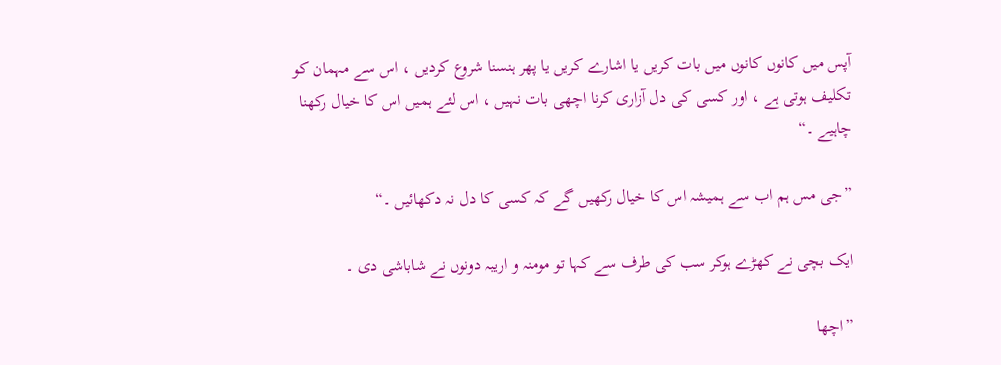آپس میں کانوں کانوں میں بات کریں یا اشارے کریں یا پھر ہنسنا شروع کردیں ، اس سے مہمان کو تکلیف ہوتی ہے ، اور کسی کی دل آزاری کرنا اچھی بات نہیں ، اس لئے ہمیں اس کا خیال رکھنا چاہیے ۔“

”جی مس ہم اب سے ہمیشہ اس کا خیال رکھیں گے کہ کسی کا دل نہ دکھائیں ۔“

ایک بچی نے کھڑے ہوکر سب کی طرف سے کہا تو مومنہ و اریبہ دونوں نے شاباشی دی ۔

”اچھا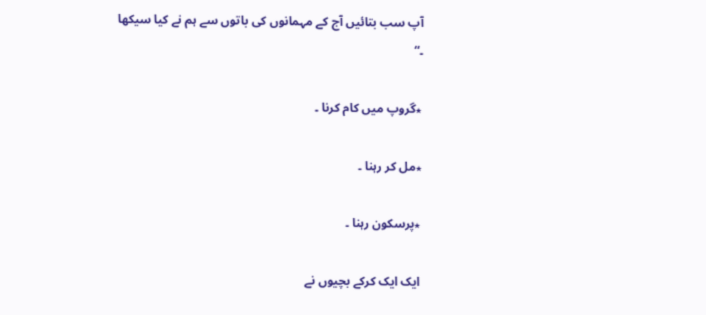آپ سب بتائیں آج کے مہمانوں کی باتوں سے ہم نے کیا سیکھا ۔“

٭گروپ میں کام کرنا ۔

٭مل کر رہنا ۔

٭پرسکون رہنا ۔

ایک ایک کرکے بچیوں نے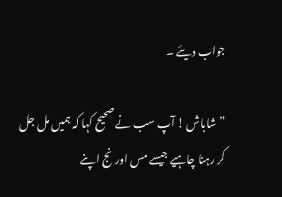جواب دیئے ۔

”شاباش ! آپ سب نے صحیح کہا کہ ہمیں مل جل کر رہنا چاہیے جیسے مس اورنج اپنے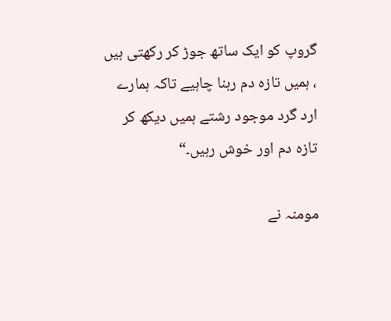گروپ کو ایک ساتھ جوڑ کر رکھتی ہیں ، ہمیں تازہ دم رہنا چاہیے تاکہ ہمارے ارد گرد موجود رشتے ہمیں دیکھ کر تازہ دم اور خوش رہیں۔“

مومنہ نے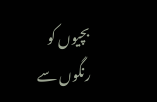بچیوں کو رنگوں سے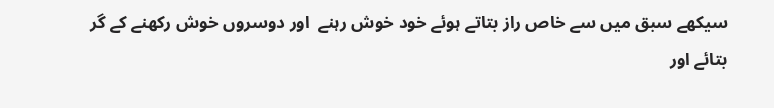سیکھے سبق میں سے خاص راز بتاتے ہوئے خود خوش رہنے  اور دوسروں خوش رکھنے کے گر بتائے اور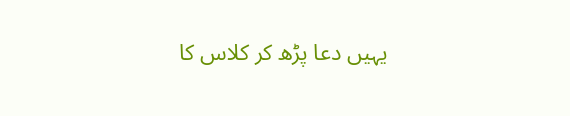یہیں دعا پڑھ کر کلاس کا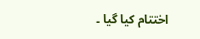اختتام کیا گیا ۔